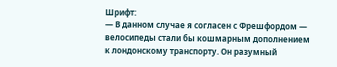Шрифт:
— В данном случае я согласен с Фрешфордом — велосипеды стали бы кошмарным дополнением к лондонскому транспорту. Он разумный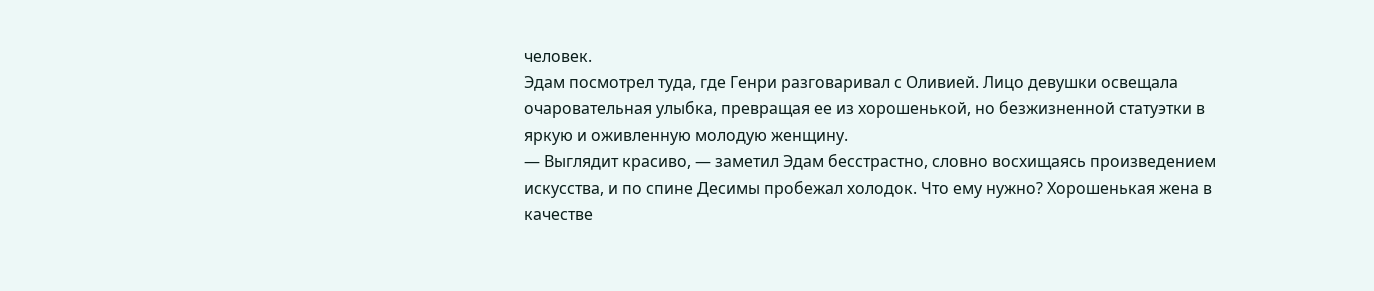человек.
Эдам посмотрел туда, где Генри разговаривал с Оливией. Лицо девушки освещала очаровательная улыбка, превращая ее из хорошенькой, но безжизненной статуэтки в яркую и оживленную молодую женщину.
— Выглядит красиво, — заметил Эдам бесстрастно, словно восхищаясь произведением искусства, и по спине Десимы пробежал холодок. Что ему нужно? Хорошенькая жена в качестве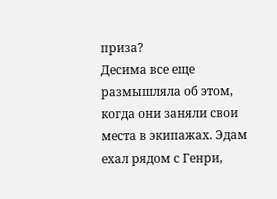приза?
Десима все еще размышляла об этом, когда они заняли свои места в экипажах. Эдам ехал рядом с Генри,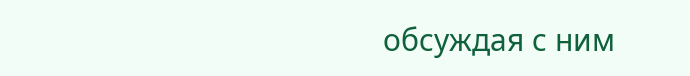обсуждая с ним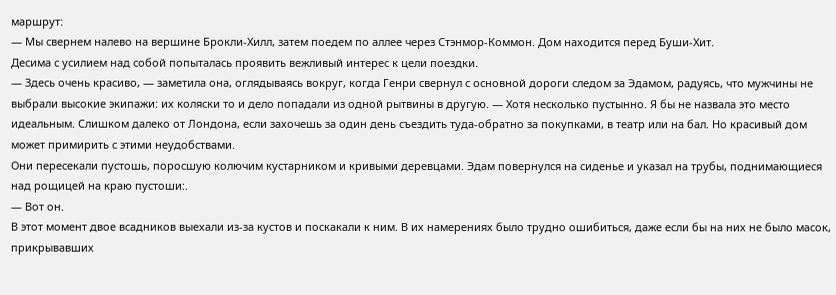маршрут:
— Мы свернем налево на вершине Брокли-Хилл, затем поедем по аллее через Стэнмор-Коммон. Дом находится перед Буши-Хит.
Десима с усилием над собой попыталась проявить вежливый интерес к цели поездки.
— Здесь очень красиво, — заметила она, оглядываясь вокруг, когда Генри свернул с основной дороги следом за Эдамом, радуясь, что мужчины не выбрали высокие экипажи: их коляски то и дело попадали из одной рытвины в другую. — Хотя несколько пустынно. Я бы не назвала это место идеальным. Слишком далеко от Лондона, если захочешь за один день съездить туда-обратно за покупками, в театр или на бал. Но красивый дом может примирить с этими неудобствами.
Они пересекали пустошь, поросшую колючим кустарником и кривыми деревцами. Эдам повернулся на сиденье и указал на трубы, поднимающиеся над рощицей на краю пустоши:.
— Вот он.
В этот момент двое всадников выехали из-за кустов и поскакали к ним. В их намерениях было трудно ошибиться, даже если бы на них не было масок, прикрывавших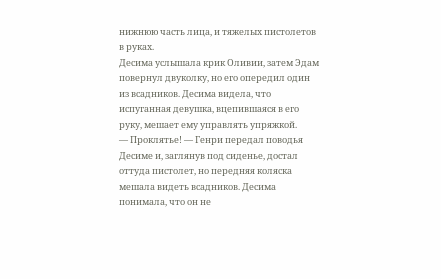нижнюю часть лица, и тяжелых пистолетов в руках.
Десима услышала крик Оливии, затем Эдам повернул двуколку, но его опередил один из всадников. Десима видела, что испуганная девушка, вцепившаяся в его руку, мешает ему управлять упряжкой.
— Проклятье! — Генри передал поводья Десиме и, заглянув под сиденье, достал оттуда пистолет, но передняя коляска мешала видеть всадников. Десима понимала, что он не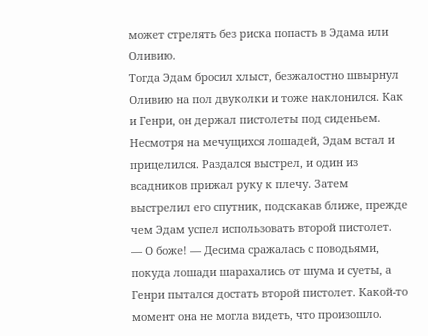может стрелять без риска попасть в Эдама или Оливию.
Тогда Эдам бросил хлыст, безжалостно швырнул Оливию на пол двуколки и тоже наклонился. Как и Генри, он держал пистолеты под сиденьем. Несмотря на мечущихся лошадей, Эдам встал и прицелился. Раздался выстрел, и один из всадников прижал руку к плечу. Затем выстрелил его спутник, подскакав ближе, прежде чем Эдам успел использовать второй пистолет.
— О боже! — Десима сражалась с поводьями, покуда лошади шарахались от шума и суеты, а Генри пытался достать второй пистолет. Какой-то момент она не могла видеть, что произошло.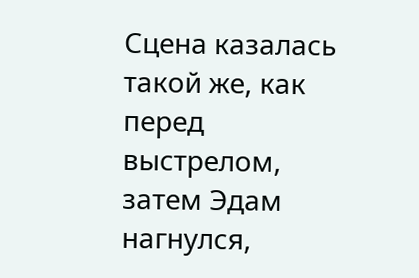Сцена казалась такой же, как перед выстрелом, затем Эдам нагнулся,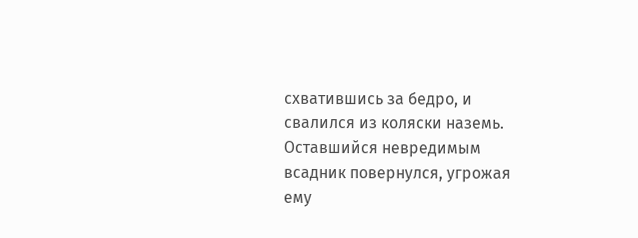схватившись за бедро, и свалился из коляски наземь.
Оставшийся невредимым всадник повернулся, угрожая ему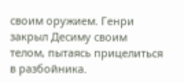своим оружием. Генри закрыл Десиму своим телом, пытаясь прицелиться в разбойника.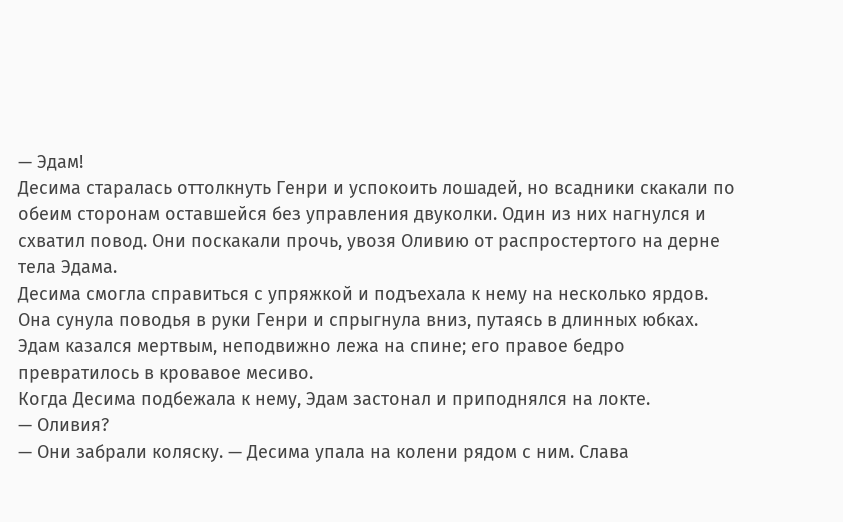— Эдам!
Десима старалась оттолкнуть Генри и успокоить лошадей, но всадники скакали по обеим сторонам оставшейся без управления двуколки. Один из них нагнулся и схватил повод. Они поскакали прочь, увозя Оливию от распростертого на дерне тела Эдама.
Десима смогла справиться с упряжкой и подъехала к нему на несколько ярдов. Она сунула поводья в руки Генри и спрыгнула вниз, путаясь в длинных юбках. Эдам казался мертвым, неподвижно лежа на спине; его правое бедро превратилось в кровавое месиво.
Когда Десима подбежала к нему, Эдам застонал и приподнялся на локте.
— Оливия?
— Они забрали коляску. — Десима упала на колени рядом с ним. Слава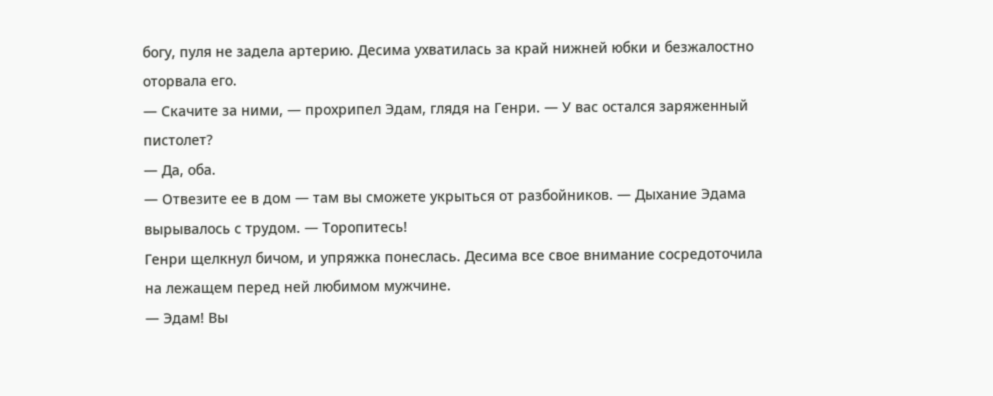богу, пуля не задела артерию. Десима ухватилась за край нижней юбки и безжалостно оторвала его.
— Скачите за ними, — прохрипел Эдам, глядя на Генри. — У вас остался заряженный пистолет?
— Да, оба.
— Отвезите ее в дом — там вы сможете укрыться от разбойников. — Дыхание Эдама вырывалось с трудом. — Торопитесь!
Генри щелкнул бичом, и упряжка понеслась. Десима все свое внимание сосредоточила на лежащем перед ней любимом мужчине.
— Эдам! Вы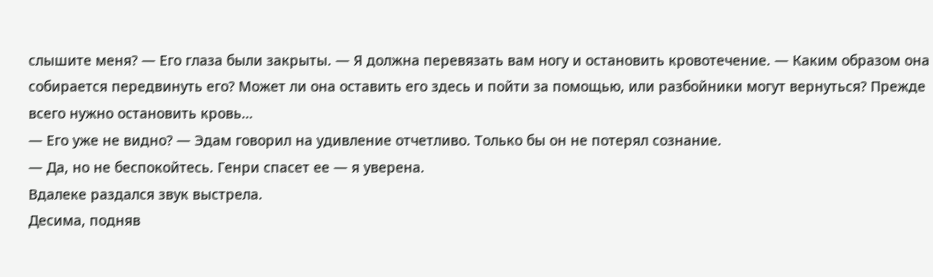слышите меня? — Его глаза были закрыты. — Я должна перевязать вам ногу и остановить кровотечение. — Каким образом она собирается передвинуть его? Может ли она оставить его здесь и пойти за помощью, или разбойники могут вернуться? Прежде всего нужно остановить кровь…
— Его уже не видно? — Эдам говорил на удивление отчетливо. Только бы он не потерял сознание.
— Да, но не беспокойтесь. Генри спасет ее — я уверена.
Вдалеке раздался звук выстрела.
Десима, подняв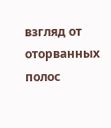взгляд от оторванных полос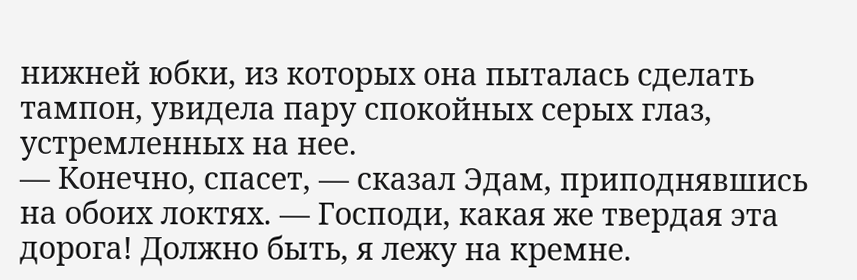нижней юбки, из которых она пыталась сделать тампон, увидела пару спокойных серых глаз, устремленных на нее.
— Конечно, спасет, — сказал Эдам, приподнявшись на обоих локтях. — Господи, какая же твердая эта дорога! Должно быть, я лежу на кремне.